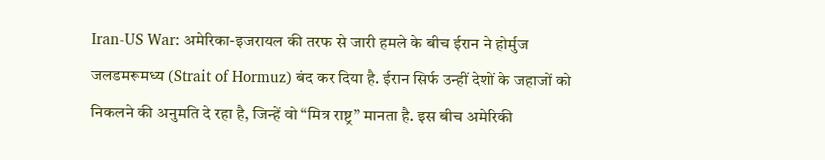Iran-US War: अमेरिका-इजरायल की तरफ से जारी हमले के बीच ईरान ने होर्मुज जलडमरूमध्य (Strait of Hormuz) बंद कर दिया है. ईरान सिर्फ उन्हीं देशों के जहाजों को निकलने की अनुमति दे रहा है, जिन्हें वो “मित्र राष्ट्र” मानता है. इस बीच अमेरिकी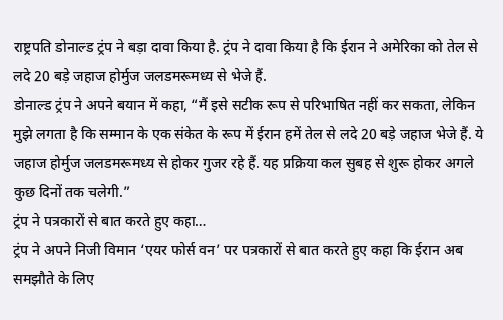राष्ट्रपति डोनाल्ड ट्रंप ने बड़ा दावा किया है. ट्रंप ने दावा किया है कि ईरान ने अमेरिका को तेल से लदे 20 बड़े जहाज होर्मुज जलडमरूमध्य से भेजे हैं.
डोनाल्ड ट्रंप ने अपने बयान में कहा, “मैं इसे सटीक रूप से परिभाषित नहीं कर सकता, लेकिन मुझे लगता है कि सम्मान के एक संकेत के रूप में ईरान हमें तेल से लदे 20 बड़े जहाज भेजे हैं. ये जहाज होर्मुज जलडमरूमध्य से होकर गुजर रहे हैं. यह प्रक्रिया कल सुबह से शुरू होकर अगले कुछ दिनों तक चलेगी.”
ट्रंप ने पत्रकारों से बात करते हुए कहा…
ट्रंप ने अपने निजी विमान ‘एयर फोर्स वन’ पर पत्रकारों से बात करते हुए कहा कि ईरान अब समझौते के लिए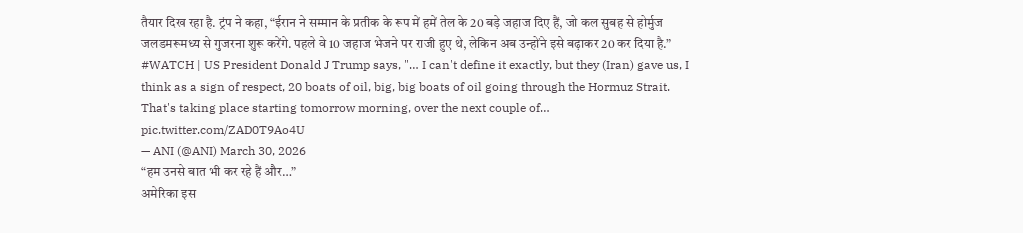तैयार दिख रहा है. ट्रंप ने कहा, “ईरान ने सम्मान के प्रतीक के रूप में हमें तेल के 20 बड़े जहाज दिए हैं, जो कल सुबह से होर्मुज जलडमरूमध्य से गुजरना शुरू करेंगे. पहले वे 10 जहाज भेजने पर राजी हुए थे, लेकिन अब उन्होंने इसे बढ़ाकर 20 कर दिया है.”
#WATCH | US President Donald J Trump says, "… I can't define it exactly, but they (Iran) gave us, I think as a sign of respect, 20 boats of oil, big, big boats of oil going through the Hormuz Strait. That's taking place starting tomorrow morning, over the next couple of… pic.twitter.com/ZAD0T9Ao4U
— ANI (@ANI) March 30, 2026
“हम उनसे बात भी कर रहे हैं और…”
अमेरिका इस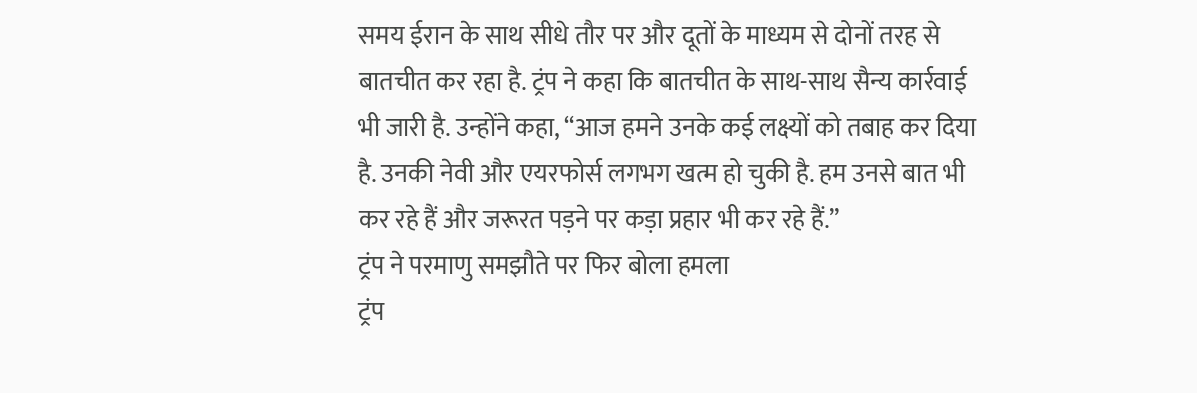समय ईरान के साथ सीधे तौर पर और दूतों के माध्यम से दोनों तरह से बातचीत कर रहा है. ट्रंप ने कहा कि बातचीत के साथ-साथ सैन्य कार्रवाई भी जारी है. उन्होंने कहा, “आज हमने उनके कई लक्ष्यों को तबाह कर दिया है. उनकी नेवी और एयरफोर्स लगभग खत्म हो चुकी है. हम उनसे बात भी कर रहे हैं और जरूरत पड़ने पर कड़ा प्रहार भी कर रहे हैं.”
ट्रंप ने परमाणु समझौते पर फिर बोला हमला
ट्रंप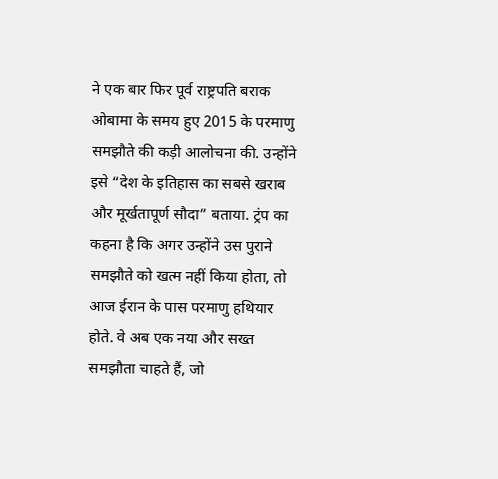ने एक बार फिर पूर्व राष्ट्रपति बराक ओबामा के समय हुए 2015 के परमाणु समझौते की कड़ी आलोचना की. उन्होंने इसे “देश के इतिहास का सबसे खराब और मूर्खतापूर्ण सौदा” बताया. ट्रंप का कहना है कि अगर उन्होंने उस पुराने समझौते को खत्म नहीं किया होता, तो आज ईरान के पास परमाणु हथियार होते. वे अब एक नया और सख्त समझौता चाहते हैं, जो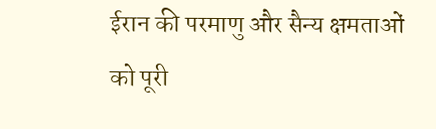ईरान की परमाणु और सैन्य क्षमताओं को पूरी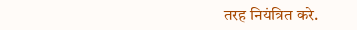तरह नियंत्रित करे.